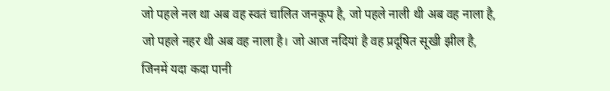जो पहले नल था अब वह स्वतं चालित जनकूप है, जो पहले नाली थी अब वह नाला है, जो पहले नहर थी अब वह नाला है। जो आज नदियां है वह प्रदूषित सूखी झील है, जिनमें यदा कदा पानी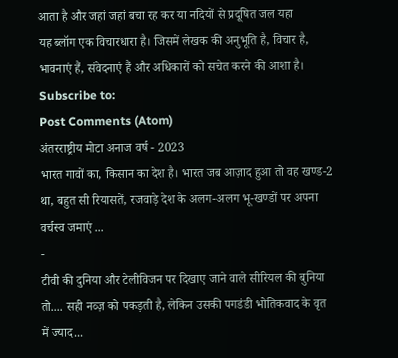आता है और जहां जहां बचा रह कर या नदियों से प्रदूषित जल यहा
यह ब्लॉग एक विचारधारा है। जिसमें लेखक की अनुभूति है, विचार है, भावनाएं हैं, संवेदनाएं हैं और अधिकारों को सचेत करने की आशा है।
Subscribe to:
Post Comments (Atom)
अंतरराष्ट्रीय मोटा अनाज वर्ष - 2023
भारत गावों का, किसान का देश है। भारत जब आज़ाद हुआ तो वह खण्ड-2 था, बहुत सी रियासतें, रजवाड़े देश के अलग-अलग भू-खण्डों पर अपना वर्चस्व जमाएं ...
-
टीवी की दुनिया और टेलीविजन पर दिखाए जाने वाले सीरियल की बुनिया तो.... सही नव्ज़ को पकड़ती है, लेकिन उसकी पगडंडी भोतिकवाद के वृत में ज्याद...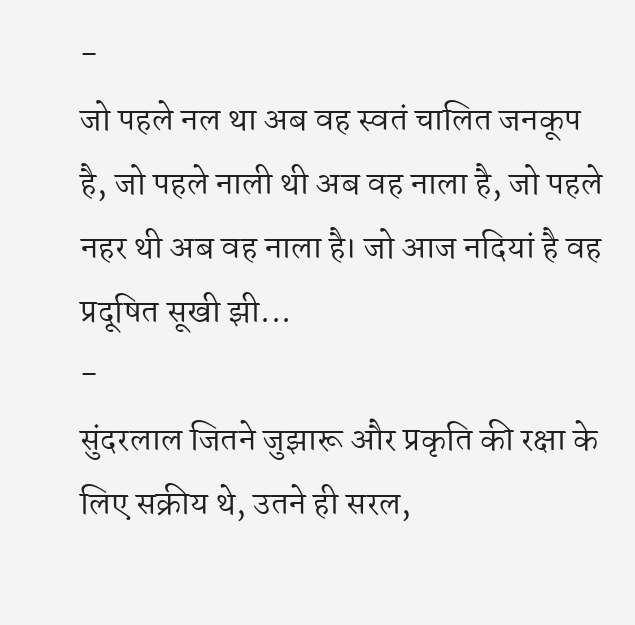-
जो पहले नल था अब वह स्वतं चालित जनकूप है, जो पहले नाली थी अब वह नाला है, जो पहले नहर थी अब वह नाला है। जो आज नदियां है वह प्रदूषित सूखी झी...
-
सुंदरलाल जितने जुझारू और प्रकृति की रक्षा के लिए सक्रीय थे, उतने ही सरल,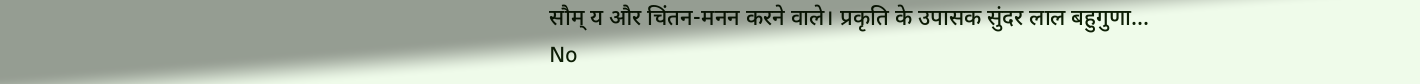सौम् य और चिंतन-मनन करने वाले। प्रकृति के उपासक सुंदर लाल बहुगुणा...
No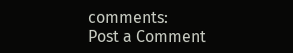comments:
Post a Comment